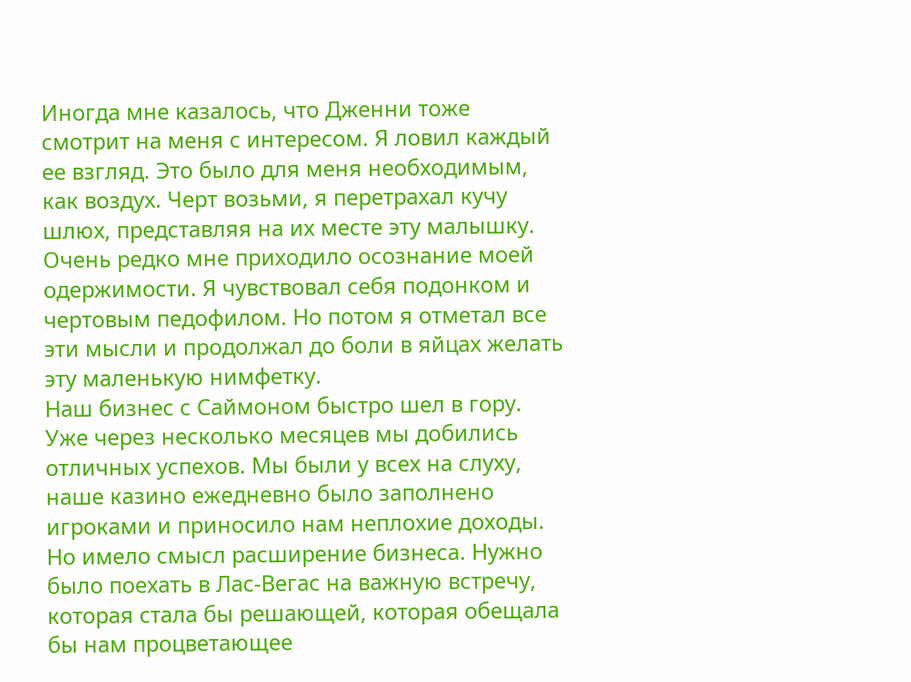Иногда мне казалось, что Дженни тоже смотрит на меня с интересом. Я ловил каждый ее взгляд. Это было для меня необходимым, как воздух. Черт возьми, я перетрахал кучу шлюх, представляя на их месте эту малышку.
Очень редко мне приходило осознание моей одержимости. Я чувствовал себя подонком и чертовым педофилом. Но потом я отметал все эти мысли и продолжал до боли в яйцах желать эту маленькую нимфетку.
Наш бизнес с Саймоном быстро шел в гору. Уже через несколько месяцев мы добились отличных успехов. Мы были у всех на слуху, наше казино ежедневно было заполнено игроками и приносило нам неплохие доходы. Но имело смысл расширение бизнеса. Нужно было поехать в Лас-Вегас на важную встречу, которая стала бы решающей, которая обещала бы нам процветающее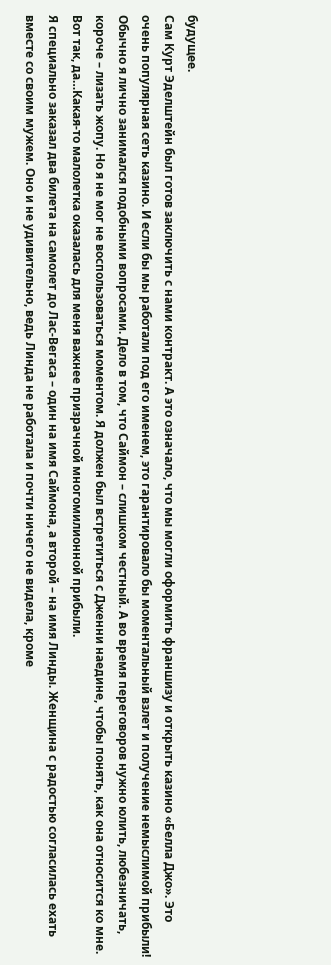будущее.
Сам Курт Эделштейн был готов заключить с нами контракт. А это означало, что мы могли оформить франшизу и открыть казино «Белла Джо». Это очень популярная сеть казино. И если бы мы работали под его именем, это гарантировало бы моментальный взлет и получение немыслимой прибыли!
Обычно я лично занимался подобными вопросами. Дело в том, что Саймон – слишком честный. А во время переговоров нужно юлить, любезничать, короче – лизать жопу. Но я не мог не воспользоваться моментом. Я должен был встретиться с Дженни наедине, чтобы понять, как она относится ко мне. Вот так, да…Какая-то малолетка оказалась для меня важнее призрачной многомилионной прибыли.
Я специально заказал два билета на самолет до Лас-Вегаса – один на имя Саймона, а второй – на имя Линды. Женщина с радостью согласилась ехать вместе со своим мужем. Оно и не удивительно, ведь Линда не работала и почти ничего не видела, кроме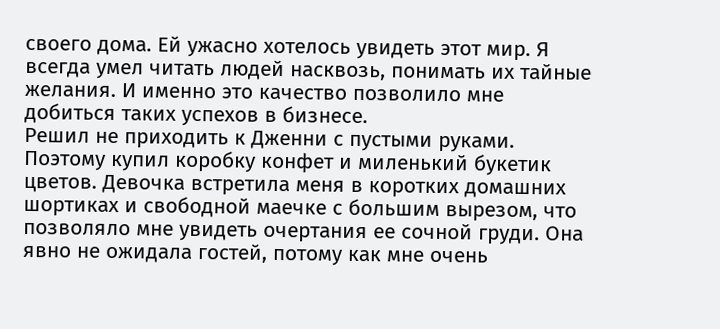своего дома. Ей ужасно хотелось увидеть этот мир. Я всегда умел читать людей насквозь, понимать их тайные желания. И именно это качество позволило мне добиться таких успехов в бизнесе.
Решил не приходить к Дженни с пустыми руками. Поэтому купил коробку конфет и миленький букетик цветов. Девочка встретила меня в коротких домашних шортиках и свободной маечке с большим вырезом, что позволяло мне увидеть очертания ее сочной груди. Она явно не ожидала гостей, потому как мне очень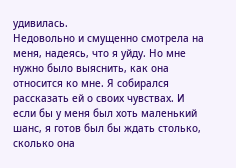удивилась.
Недовольно и смущенно смотрела на меня, надеясь, что я уйду. Но мне нужно было выяснить, как она относится ко мне. Я собирался рассказать ей о своих чувствах. И если бы у меня был хоть маленький шанс, я готов был бы ждать столько, сколько она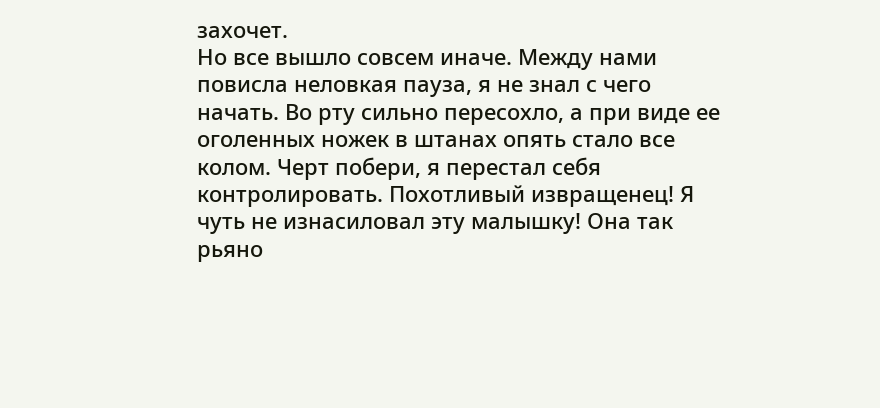захочет.
Но все вышло совсем иначе. Между нами повисла неловкая пауза, я не знал с чего начать. Во рту сильно пересохло, а при виде ее оголенных ножек в штанах опять стало все колом. Черт побери, я перестал себя контролировать. Похотливый извращенец! Я чуть не изнасиловал эту малышку! Она так рьяно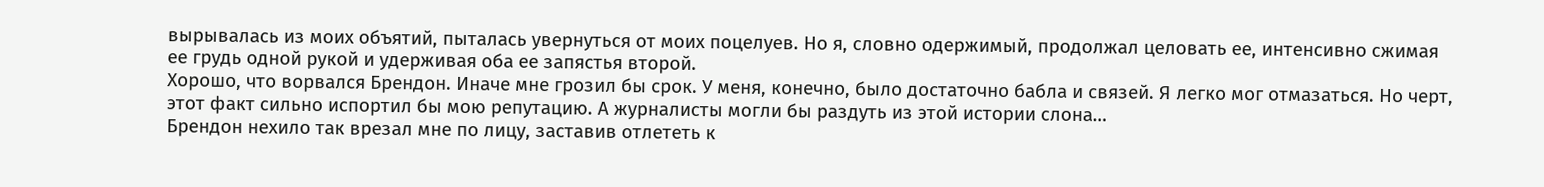вырывалась из моих объятий, пыталась увернуться от моих поцелуев. Но я, словно одержимый, продолжал целовать ее, интенсивно сжимая ее грудь одной рукой и удерживая оба ее запястья второй.
Хорошо, что ворвался Брендон. Иначе мне грозил бы срок. У меня, конечно, было достаточно бабла и связей. Я легко мог отмазаться. Но черт, этот факт сильно испортил бы мою репутацию. А журналисты могли бы раздуть из этой истории слона…
Брендон нехило так врезал мне по лицу, заставив отлететь к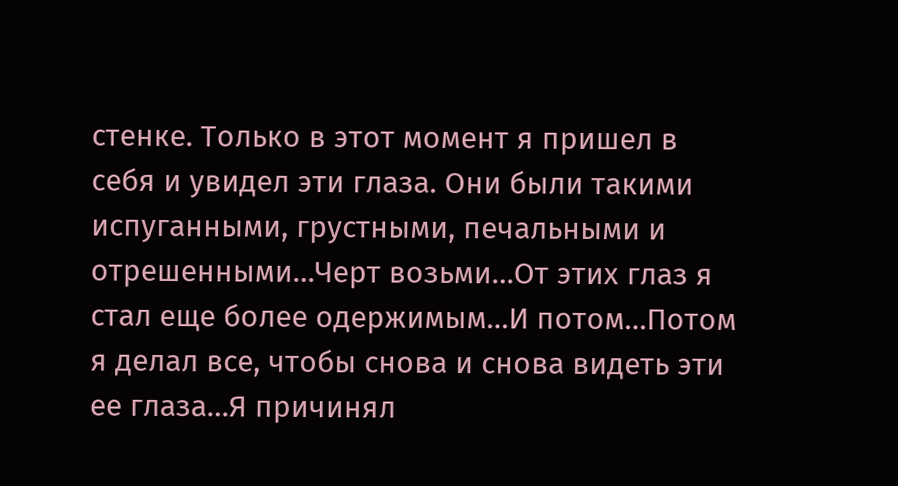стенке. Только в этот момент я пришел в себя и увидел эти глаза. Они были такими испуганными, грустными, печальными и отрешенными…Черт возьми…От этих глаз я стал еще более одержимым…И потом…Потом я делал все, чтобы снова и снова видеть эти ее глаза…Я причинял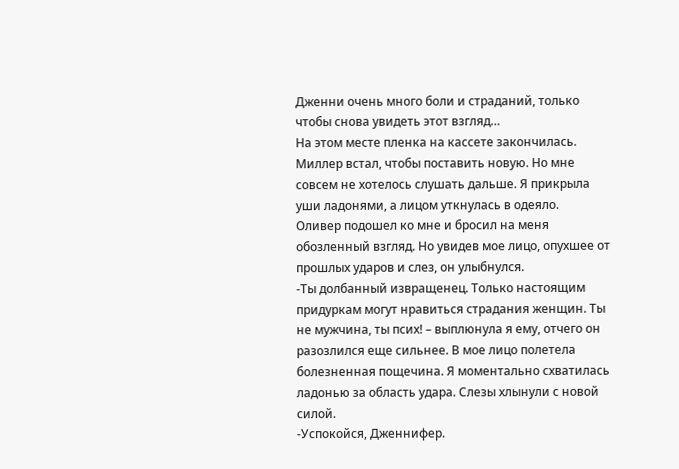Дженни очень много боли и страданий, только чтобы снова увидеть этот взгляд…
На этом месте пленка на кассете закончилась. Миллер встал, чтобы поставить новую. Но мне совсем не хотелось слушать дальше. Я прикрыла уши ладонями, а лицом уткнулась в одеяло.
Оливер подошел ко мне и бросил на меня обозленный взгляд. Но увидев мое лицо, опухшее от прошлых ударов и слез, он улыбнулся.
-Ты долбанный извращенец. Только настоящим придуркам могут нравиться страдания женщин. Ты не мужчина, ты псих! – выплюнула я ему, отчего он разозлился еще сильнее. В мое лицо полетела болезненная пощечина. Я моментально схватилась ладонью за область удара. Слезы хлынули с новой силой.
-Успокойся, Дженнифер.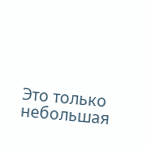Это только небольшая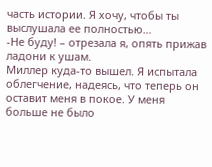часть истории. Я хочу, чтобы ты выслушала ее полностью…
-Не буду! – отрезала я, опять прижав ладони к ушам.
Миллер куда-то вышел. Я испытала облегчение, надеясь, что теперь он оставит меня в покое. У меня больше не было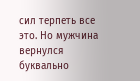сил терпеть все это. Но мужчина вернулся буквально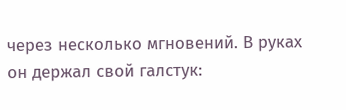через несколько мгновений. В руках он держал свой галстук: